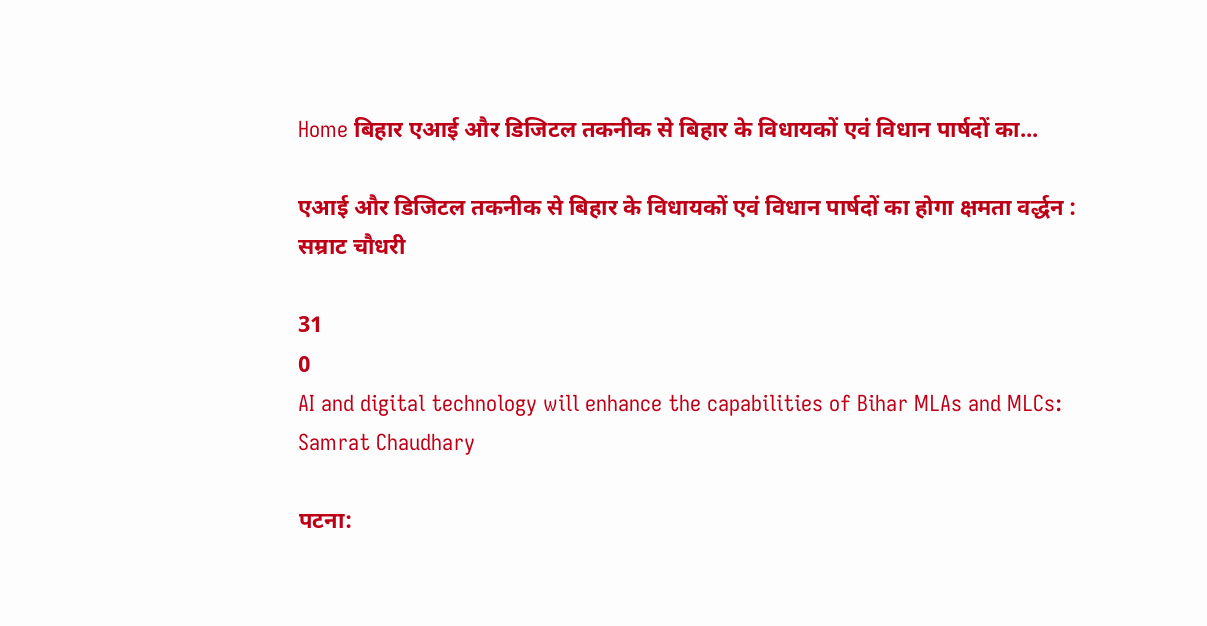Home बिहार एआई और डिजिटल तकनीक से बिहार के विधायकों एवं विधान पार्षदों का...

एआई और डिजिटल तकनीक से बिहार के विधायकों एवं विधान पार्षदों का होगा क्षमता वर्द्धन : सम्राट चौधरी

31
0
AI and digital technology will enhance the capabilities of Bihar MLAs and MLCs: Samrat Chaudhary

पटना: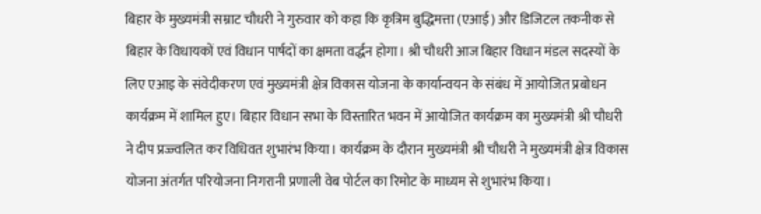बिहार के मुख्यमंत्री सम्राट चौधरी ने गुरुवार को कहा कि कृत्रिम बुद्धिमत्ता (एआई) और डिजिटल तकनीक से बिहार के विधायकों एवं विधान पार्षदों का क्षमता वर्द्धन होगा। श्री चौधरी आज बिहार विधान मंडल सदस्यों के लिए एआइ के संवेदीकरण एवं मुख्यमंत्री क्षेत्र विकास योजना के कार्यान्वयन के संबंध में आयोजित प्रबोधन कार्यक्रम में शामिल हुए। बिहार विधान सभा के विस्तारित भवन में आयोजित कार्यक्रम का मुख्यमंत्री श्री चौधरी ने दीप प्रज्ज्वलित कर विधिवत शुभारंभ किया। कार्यक्रम के दौरान मुख्यमंत्री श्री चौधरी ने मुख्यमंत्री क्षेत्र विकास योजना अंतर्गत परियोजना निगरानी प्रणाली वेब पोर्टल का रिमोट के माध्यम से शुभारंभ किया।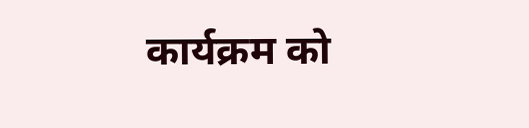कार्यक्रम को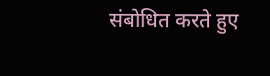संबोधित करते हुए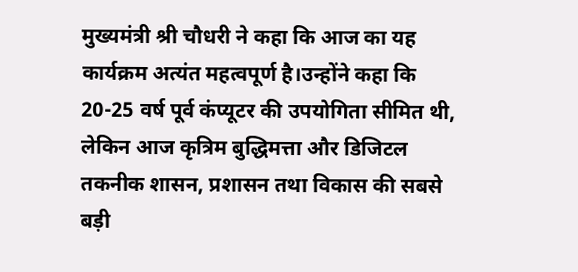मुख्यमंत्री श्री चौधरी ने कहा कि आज का यह कार्यक्रम अत्यंत महत्वपूर्ण है।उन्होंने कहा कि 20-25 वर्ष पूर्व कंप्यूटर की उपयोगिता सीमित थी, लेकिन आज कृत्रिम बुद्धिमत्ता और डिजिटल तकनीक शासन, प्रशासन तथा विकास की सबसे बड़ी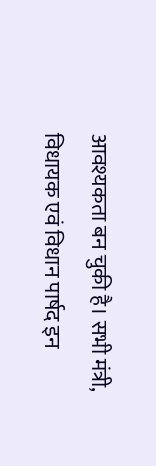आवश्यकता बन चुकी है। सभी मंत्री, विधायक एवं विधान पार्षद इन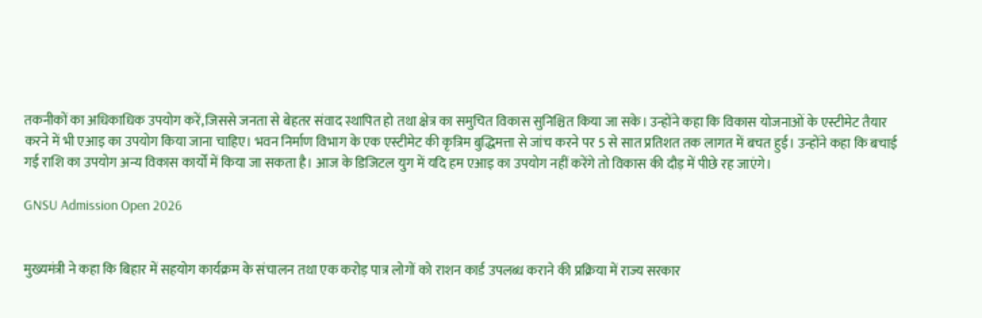तकनीकों का अधिकाधिक उपयोग करें,जिससे जनता से बेहतर संवाद स्थापित हो तथा क्षेत्र का समुचित विकास सुनिश्चित किया जा सके। उन्होंने कहा कि विकास योजनाओं के एस्टीमेट तैयार करने में भी एआइ का उपयोग किया जाना चाहिए। भवन निर्माण विभाग के एक एस्टीमेट की कृत्रिम बुद्धिमत्ता से जांच करने पर 5 से सात प्रतिशत तक लागत में बचत हुई। उन्होंने कहा कि बचाई गई राशि का उपयोग अन्य विकास कार्यों में किया जा सकता है। आज के डिजिटल युग में यदि हम एआइ का उपयोग नहीं करेंगे तो विकास की दौड़ में पीछे रह जाएंगे।

GNSU Admission Open 2026


मुख्यमंत्री ने कहा कि बिहार में सहयोग कार्यक्रम के संचालन तथा एक करोड़ पात्र लोगों को राशन कार्ड उपलब्ध कराने की प्रक्रिया में राज्य सरकार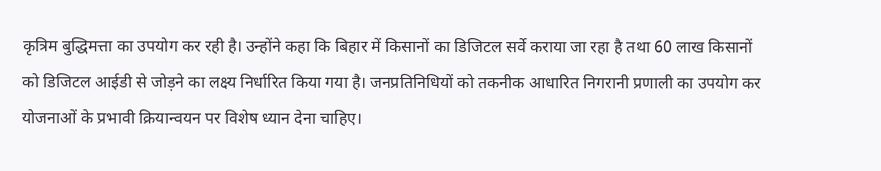कृत्रिम बुद्धिमत्ता का उपयोग कर रही है। उन्होंने कहा कि बिहार में किसानों का डिजिटल सर्वे कराया जा रहा है तथा 60 लाख किसानों को डिजिटल आईडी से जोड़ने का लक्ष्य निर्धारित किया गया है। जनप्रतिनिधियों को तकनीक आधारित निगरानी प्रणाली का उपयोग कर योजनाओं के प्रभावी क्रियान्वयन पर विशेष ध्यान देना चाहिए।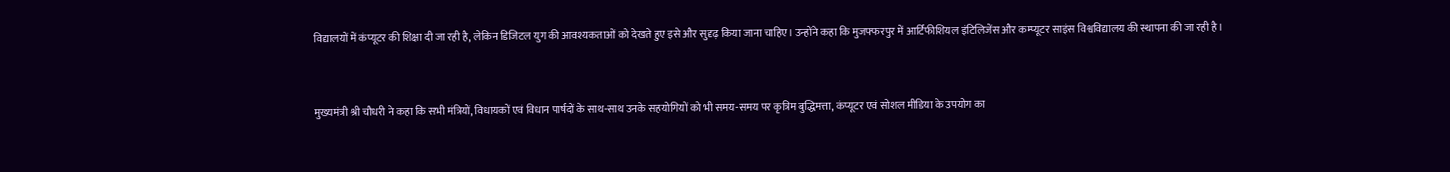विद्यालयों में कंप्यूटर की शिक्षा दी जा रही है, लेकिन डिजिटल युग की आवश्यकताओं को देखते हुए इसे और सुदृढ़ किया जाना चाहिए। उन्होंने कहा कि मुजफ्फरपुर में आर्टिफीशियल इंटिलिजेंस और कम्प्यूटर साइंस विश्वविद्यालय की स्थापना की जा रही है।


मुख्यमंत्री श्री चौधरी ने कहा कि सभी मंत्रियों, विधायकों एवं विधान पार्षदों के साथ-साथ उनके सहयोगियों को भी समय-समय पर कृत्रिम बुद्धिमत्ता, कंप्यूटर एवं सोशल मीडिया के उपयोग का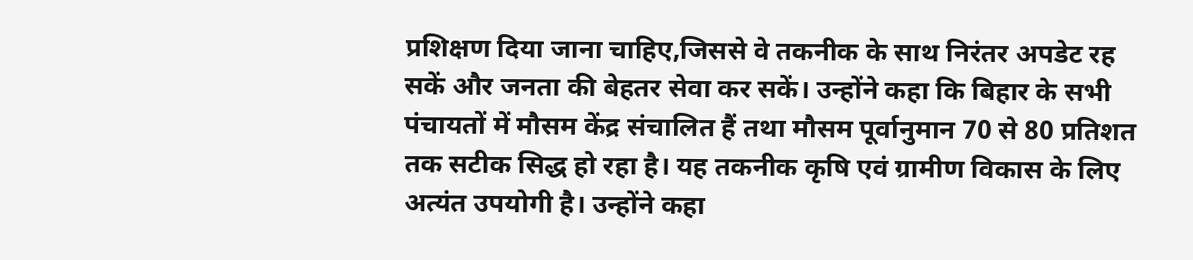प्रशिक्षण दिया जाना चाहिए,जिससे वे तकनीक के साथ निरंतर अपडेट रह सकें और जनता की बेहतर सेवा कर सकें। उन्होंने कहा कि बिहार के सभी पंचायतों में मौसम केंद्र संचालित हैं तथा मौसम पूर्वानुमान 70 से 80 प्रतिशत तक सटीक सिद्ध हो रहा है। यह तकनीक कृषि एवं ग्रामीण विकास के लिए अत्यंत उपयोगी है। उन्होंने कहा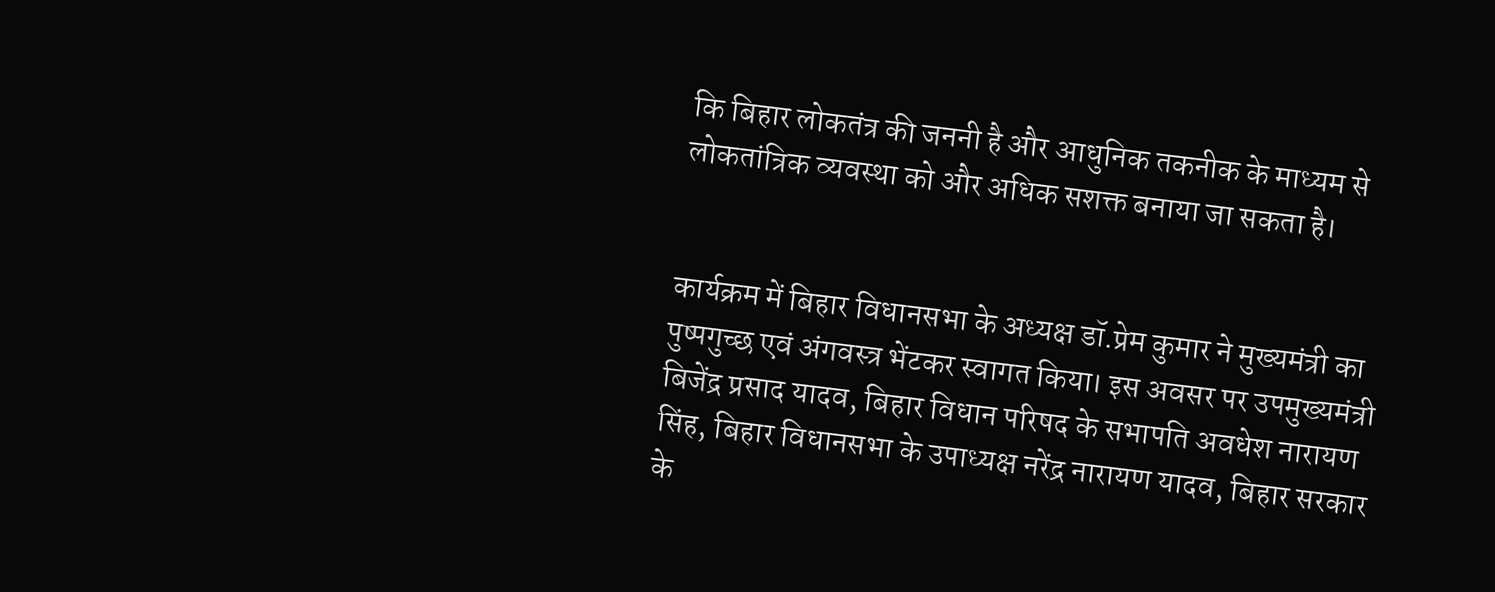कि बिहार लोकतंत्र की जननी है और आधुनिक तकनीक के माध्यम से लोकतांत्रिक व्यवस्था को और अधिक सशक्त बनाया जा सकता है।


कार्यक्रम में बिहार विधानसभा के अध्यक्ष डॉ.प्रेम कुमार ने मुख्यमंत्री का पुष्पगुच्छ एवं अंगवस्त्र भेंटकर स्वागत किया। इस अवसर पर उपमुख्यमंत्री बिजेंद्र प्रसाद यादव, बिहार विधान परिषद के सभापति अवधेश नारायण सिंह, बिहार विधानसभा के उपाध्यक्ष नरेंद्र नारायण यादव, बिहार सरकार के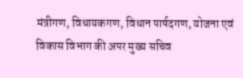मंत्रीगण, विधायकगण, विधान पार्षदगण, योजना एवं विकास विभाग की अपर मुख्य सचिव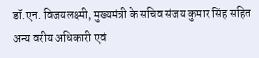डॉ.एन. विजयलक्ष्मी, मुख्यमंत्री के सचिव संजय कुमार सिंह सहित अन्य वरीय अधिकारी एवं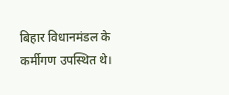बिहार विधानमंडल के कर्मीगण उपस्थित थे।